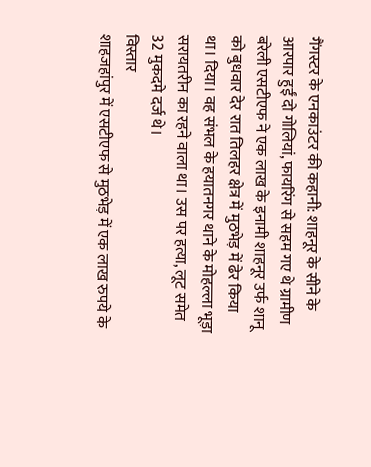गैंगस्टर के एनकाउंटर की कहानी: शाहनूर के सीने के आरपार हुईं दो गोलियां, फायरिंग से सहम गए थे ग्रामीण
बरेली एसटीएफ ने एक लाख के इनामी शाहनूर उर्फ शानू को बुधवार देर रात तिलहर क्षेत्र में मुठभेड़ में ढेर किया था। दिया। वह संभल के हयातनगर थाने के मोहल्ला भूड़ा सरायतरीन का रहने वाला था। उस पर हत्या, लूट समेत 32 मुकदमे दर्ज थे।
विस्तार
शाहजहांपुर में एसटीएफ से मुठभेड़ में एक लाख रुपये के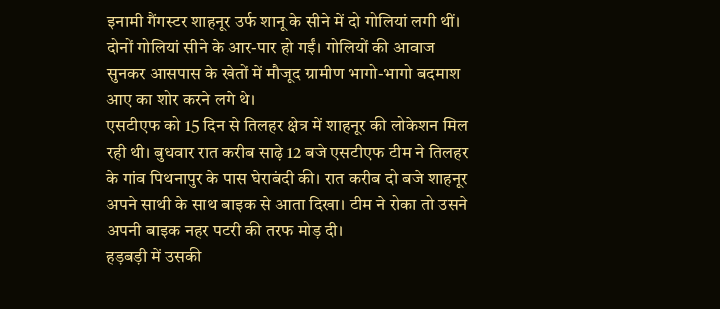इनामी गैंगस्टर शाहनूर उर्फ शानू के सीने में दो गोलियां लगी थीं। दोनों गोलियां सीने के आर-पार हो गईं। गोलियों की आवाज सुनकर आसपास के खेतों में मौजूद ग्रामीण भागो-भागो बदमाश आए का शोर करने लगे थे।
एसटीएफ को 15 दिन से तिलहर क्षेत्र में शाहनूर की लोकेशन मिल रही थी। बुधवार रात करीब साढ़े 12 बजे एसटीएफ टीम ने तिलहर के गांव पिथनापुर के पास घेराबंदी की। रात करीब दो बजे शाहनूर अपने साथी के साथ बाइक से आता दिखा। टीम ने रोका तो उसने अपनी बाइक नहर पटरी की तरफ मोड़ दी।
हड़बड़ी में उसकी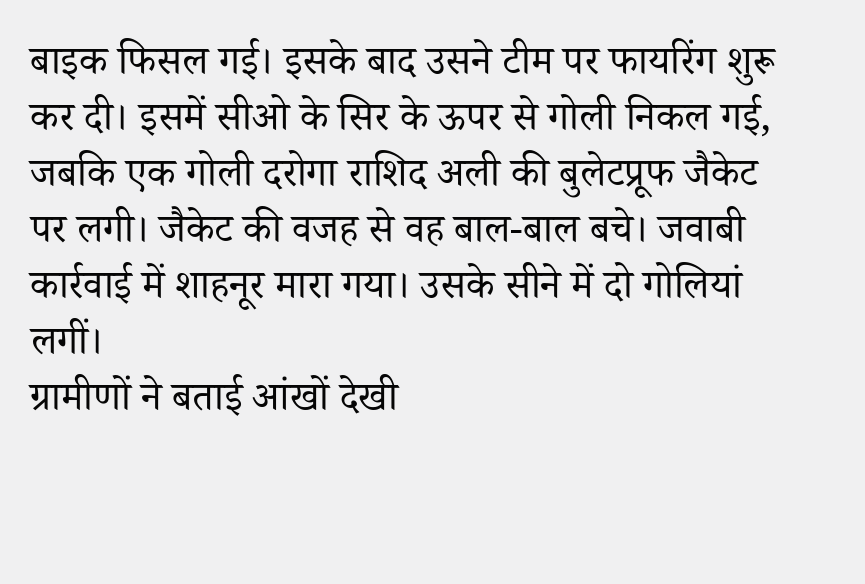बाइक फिसल गई। इसके बाद उसने टीम पर फायरिंग शुरू कर दी। इसमें सीओ के सिर के ऊपर से गोली निकल गई, जबकि एक गोली दरोगा राशिद अली की बुलेटप्रूफ जैकेट पर लगी। जैकेट की वजह से वह बाल-बाल बचे। जवाबी कार्रवाई में शाहनूर मारा गया। उसके सीने में दो गोलियां लगीं।
ग्रामीणों ने बताई आंखों देखी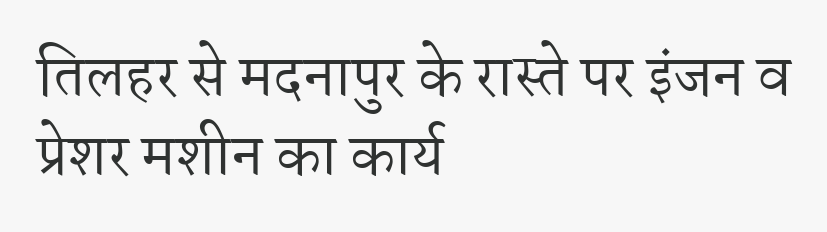तिलहर से मदनापुर के रास्ते पर इंजन व प्रेशर मशीन का कार्य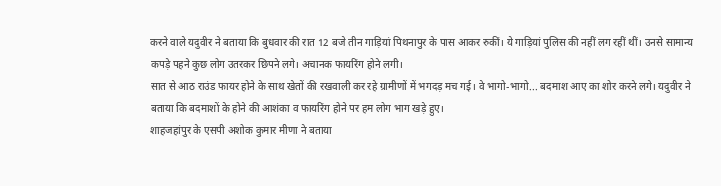करने वाले यदुवीर ने बताया कि बुधवार की रात 12 बजे तीन गाड़ियां पिथनापुर के पास आकर रुकीं। ये गाड़ियां पुलिस की नहीं लग रहीं थीं। उनसे सामान्य कपड़े पहने कुछ लोग उतरकर छिपने लगे। अचानक फायरिंग होने लगी।
सात से आठ राउंड फायर होने के साथ खेतों की रखवाली कर रहे ग्रामीणों में भगदड़ मच गई। वे भागो-भागो... बदमाश आए का शोर करने लगे। यदुवीर ने बताया कि बदमाशों के होने की आशंका व फायरिंग होने पर हम लोग भाग खड़े हुए।
शाहजहांपुर के एसपी अशोक कुमार मीणा ने बताया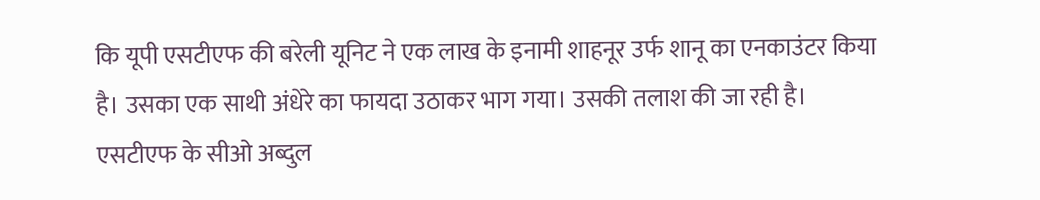कि यूपी एसटीएफ की बरेली यूनिट ने एक लाख के इनामी शाहनूर उर्फ शानू का एनकाउंटर किया है। उसका एक साथी अंधेरे का फायदा उठाकर भाग गया। उसकी तलाश की जा रही है।
एसटीएफ के सीओ अब्दुल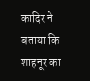कादिर ने बताया कि शाहनूर का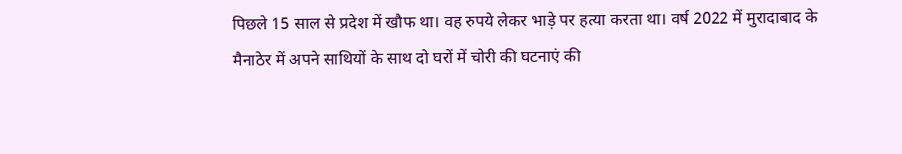पिछले 15 साल से प्रदेश में खौफ था। वह रुपये लेकर भाड़े पर हत्या करता था। वर्ष 2022 में मुरादाबाद के मैनाठेर में अपने साथियों के साथ दो घरों में चोरी की घटनाएं की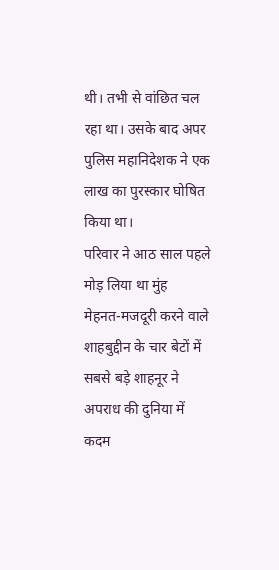थी। तभी से वांछित चल रहा था। उसके बाद अपर पुलिस महानिदेशक ने एक लाख का पुरस्कार घोषित किया था।
परिवार ने आठ साल पहले मोड़ लिया था मुंह
मेहनत-मजदूरी करने वाले शाहबुद्दीन के चार बेटों में सबसे बड़े शाहनूर ने अपराध की दुनिया में कदम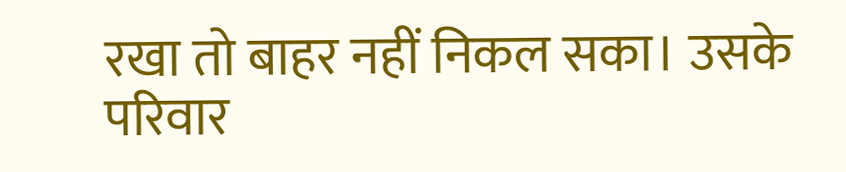रखा तो बाहर नहीं निकल सका। उसके परिवार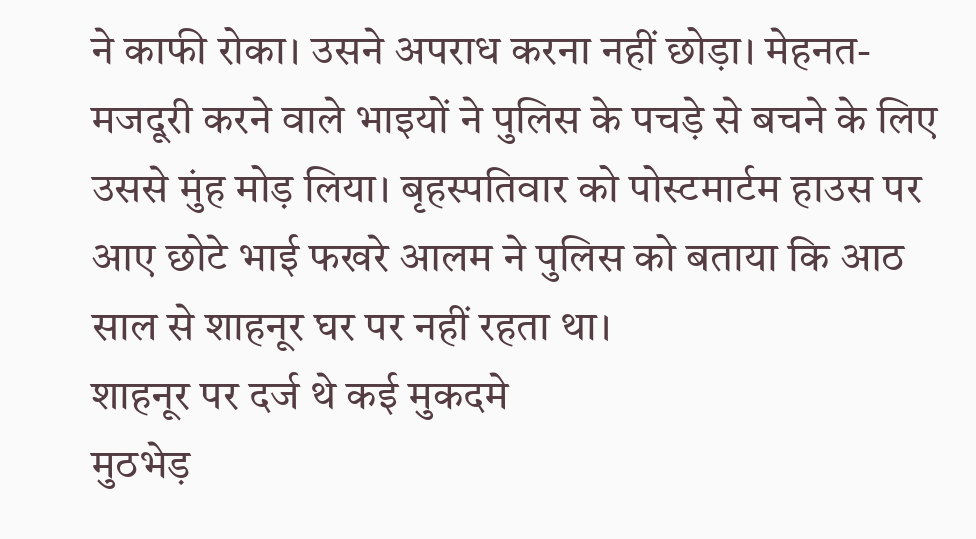ने काफी रोका। उसने अपराध करना नहीं छोड़ा। मेहनत-मजदूरी करने वाले भाइयों ने पुलिस के पचड़े से बचने के लिए उससे मुंह मोड़ लिया। बृहस्पतिवार को पोस्टमार्टम हाउस पर आए छोटे भाई फखरे आलम ने पुलिस को बताया कि आठ साल से शाहनूर घर पर नहीं रहता था।
शाहनूर पर दर्ज थे कई मुकदमे
मुठभेड़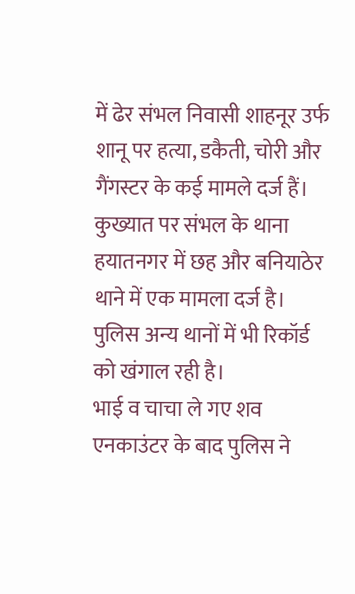में ढेर संभल निवासी शाहनूर उर्फ शानू पर हत्या, डकैती, चोरी और गैंगस्टर के कई मामले दर्ज हैं। कुख्यात पर संभल के थाना हयातनगर में छह और बनियाठेर थाने में एक मामला दर्ज है। पुलिस अन्य थानों में भी रिकॉर्ड को खंगाल रही है।
भाई व चाचा ले गए शव
एनकाउंटर के बाद पुलिस ने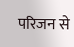परिजन से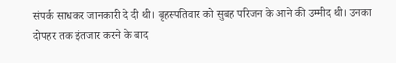संपर्क साधकर जानकारी दे दी थी। बृहस्पतिवार को सुबह परिजन के आने की उम्मीद थी। उनका दोपहर तक इंतजार करने के बाद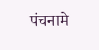पंचनामे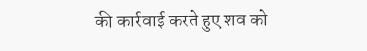की कार्रवाई करते हुए शव को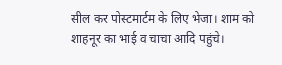सील कर पोस्टमार्टम के लिए भेजा। शाम को शाहनूर का भाई व चाचा आदि पहुंचे।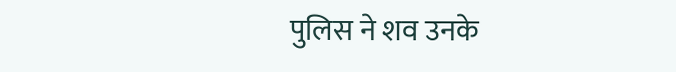पुलिस ने शव उनके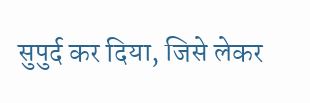सुपुर्द कर दिया, जिसे लेकर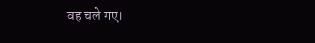वह चले गए।